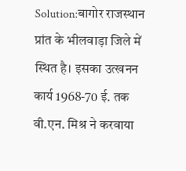Solution:बागोर राजस्थान प्रांत के भीलवाड़ा जिले में स्थित है। इसका उत्खनन कार्य 1968-70 ई. तक वी.एन. मिश्र ने करवाया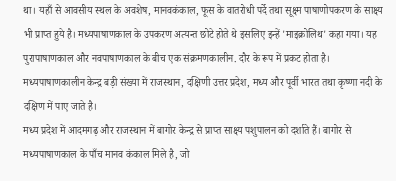था। यहाँ से आवसीय स्थल के अवशेष, मानवकंकाल, फूस के वातरोधी पर्दे तथा सूक्ष्म पाषाणोपकरण के साक्ष्य भी प्राप्त हुये है। मध्यपाषाणकाल के उपकरण अत्यन्त छोटे होते थे इसलिए इन्हें 'माइक्रोलिथ' कहा गया। यह पुरापाषाणकाल और नवपाषाणकाल के बीच एक संक्रमणकालीन. दौर के रूप में प्रकट होता है। मध्यपाषाणकालीन केन्द्र बड़ी संख्या में राजस्थान, दक्षिणी उत्तर प्रदेश, मध्य और पूर्वी भारत तथा कृष्णा नदी के दक्षिण में पाए जाते है।
मध्य प्रदेश में आदमगढ़ और राजस्थान में बागोर केन्द्र से प्राप्त साक्ष्य पशुपालन को दर्शाते हैं। बागोर से मध्यपाषाणकाल के पाँच मानव कंकाल मिले है, जो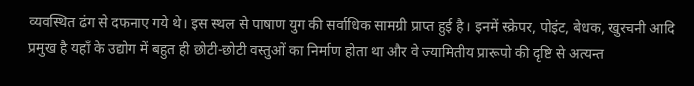व्यवस्थित ढंग से दफनाए गये थे। इस स्थल से पाषाण युग की सर्वाधिक सामग्री प्राप्त हुई है। इनमें स्क्रेपर, पोइंट, बेधक, खुरचनी आदि प्रमुख है यहाँ के उद्योग में बहुत ही छोटी-छोटी वस्तुओं का निर्माण होता था और वे ज्यामितीय प्रारूपो की दृष्टि से अत्यन्त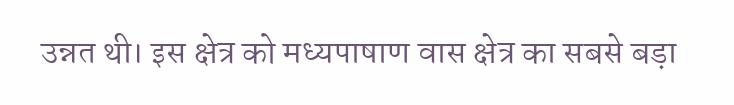उन्नत थी। इस क्षेत्र को मध्यपाषाण वास क्षेत्र का सबसे बड़ा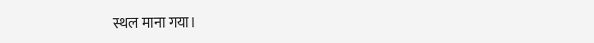स्थल माना गया।